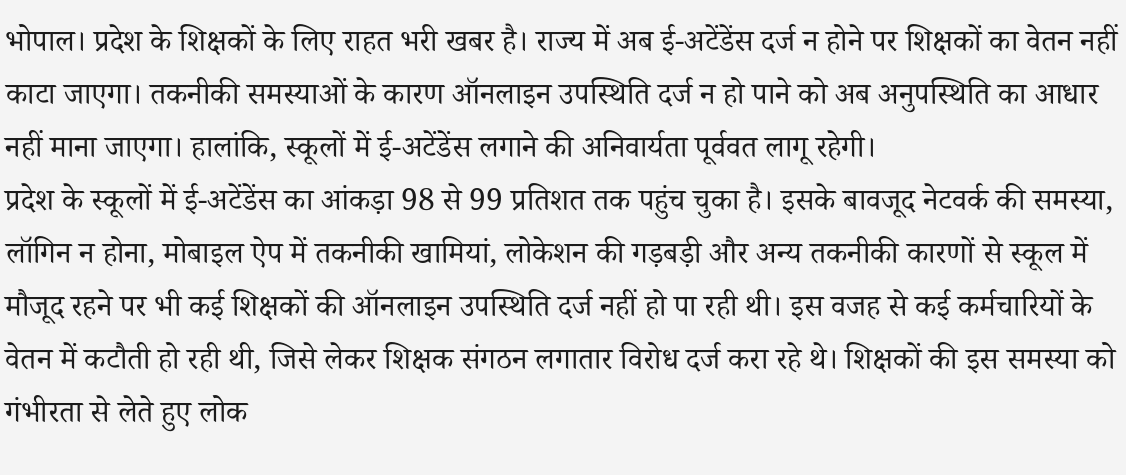भोपाल। प्रदेश के शिक्षकों के लिए राहत भरी खबर है। राज्य में अब ई-अटेंडेंस दर्ज न होने पर शिक्षकों का वेतन नहीं काटा जाएगा। तकनीकी समस्याओं के कारण ऑनलाइन उपस्थिति दर्ज न हो पाने को अब अनुपस्थिति का आधार नहीं माना जाएगा। हालांकि, स्कूलों में ई-अटेंडेंस लगाने की अनिवार्यता पूर्ववत लागू रहेगी।
प्रदेश के स्कूलों में ई-अटेंडेंस का आंकड़ा 98 से 99 प्रतिशत तक पहुंच चुका है। इसके बावजूद नेटवर्क की समस्या, लॉगिन न होना, मोबाइल ऐप में तकनीकी खामियां, लोकेशन की गड़बड़ी और अन्य तकनीकी कारणों से स्कूल में मौजूद रहने पर भी कई शिक्षकों की ऑनलाइन उपस्थिति दर्ज नहीं हो पा रही थी। इस वजह से कई कर्मचारियों के वेतन में कटौती हो रही थी, जिसे लेकर शिक्षक संगठन लगातार विरोध दर्ज करा रहे थे। शिक्षकों की इस समस्या को गंभीरता से लेते हुए लोक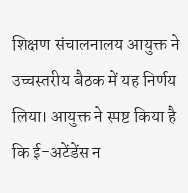शिक्षण संचालनालय आयुक्त ने उच्चस्तरीय बैठक में यह निर्णय लिया। आयुक्त ने स्पष्ट किया है कि ई-अटेंडेंस न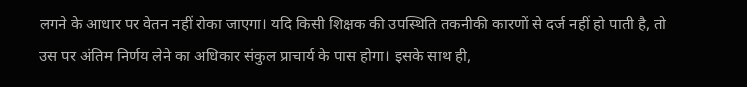लगने के आधार पर वेतन नहीं रोका जाएगा। यदि किसी शिक्षक की उपस्थिति तकनीकी कारणों से दर्ज नहीं हो पाती है, तो उस पर अंतिम निर्णय लेने का अधिकार संकुल प्राचार्य के पास होगा। इसके साथ ही,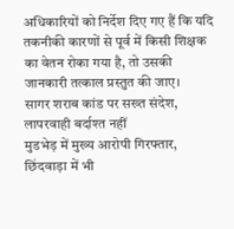अधिकारियों को निर्देश दिए गए हैं कि यदि तकनीकी कारणों से पूर्व में किसी शिक्षक का वेतन रोका गया है, तो उसकी जानकारी तत्काल प्रस्तुत की जाए।
सागर शराब कांड पर सख्त संदेश, लापरवाही बर्दाश्त नहीं
मुडभेड़ में मुख्य आरोपी गिरफ्तार, छिंदवाड़ा में भी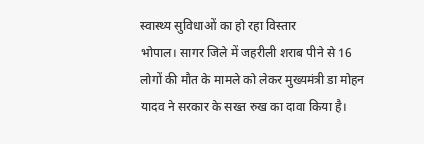स्वास्थ्य सुविधाओं का हो रहा विस्तार
भोपाल। सागर जिले में जहरीली शराब पीने से 16 लोगों की मौत के मामले को लेकर मुख्यमंत्री डा मोहन यादव ने सरकार के सख्त रुख का दावा किया है।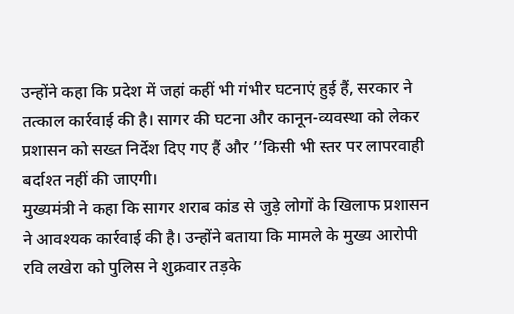उन्होंने कहा कि प्रदेश में जहां कहीं भी गंभीर घटनाएं हुई हैं, सरकार ने तत्काल कार्रवाई की है। सागर की घटना और कानून-व्यवस्था को लेकर प्रशासन को सख्त निर्देश दिए गए हैं और ’’किसी भी स्तर पर लापरवाही बर्दाश्त नहीं की जाएगी।
मुख्यमंत्री ने कहा कि सागर शराब कांड से जुड़े लोगों के खिलाफ प्रशासन ने आवश्यक कार्रवाई की है। उन्होंने बताया कि मामले के मुख्य आरोपी रवि लखेरा को पुलिस ने शुक्रवार तड़के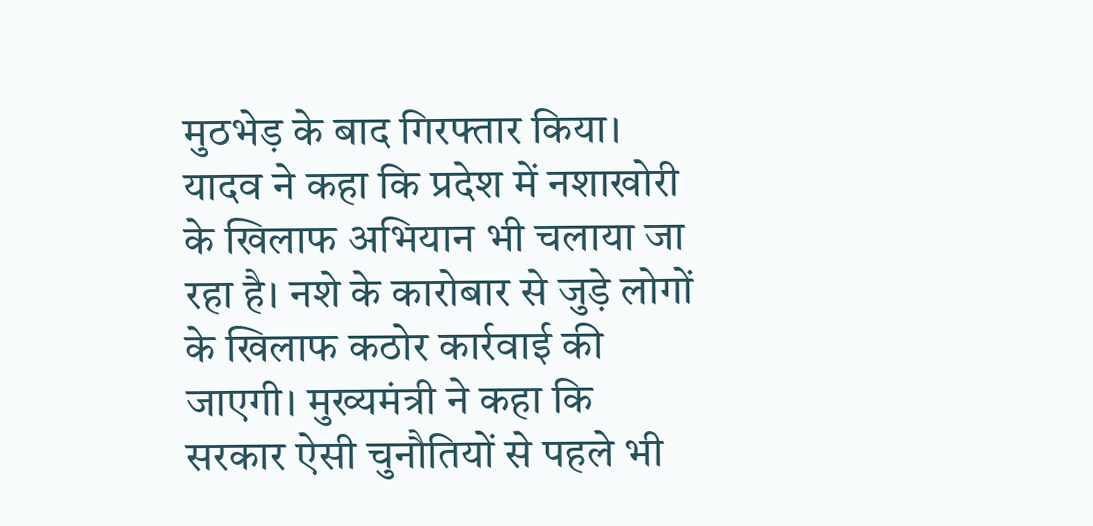मुठभेड़ के बाद गिरफ्तार किया। यादव ने कहा कि प्रदेश में नशाखोरी के खिलाफ अभियान भी चलाया जा रहा है। नशे के कारोबार से जुड़े लोगों के खिलाफ कठोर कार्रवाई की जाएगी। मुख्यमंत्री ने कहा कि सरकार ऐसी चुनौतियों से पहले भी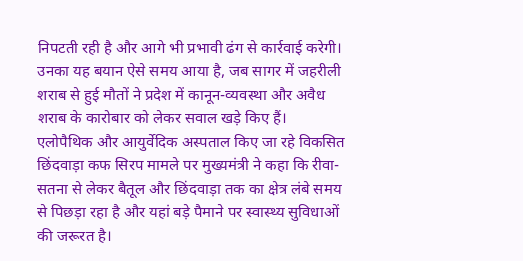निपटती रही है और आगे भी प्रभावी ढंग से कार्रवाई करेगी। उनका यह बयान ऐसे समय आया है, जब सागर में जहरीली शराब से हुई मौतों ने प्रदेश में कानून-व्यवस्था और अवैध शराब के कारोबार को लेकर सवाल खड़े किए हैं।
एलोपैथिक और आयुर्वेदिक अस्पताल किए जा रहे विकसित
छिंदवाड़ा कफ सिरप मामले पर मुख्यमंत्री ने कहा कि रीवा-सतना से लेकर बैतूल और छिंदवाड़ा तक का क्षेत्र लंबे समय से पिछड़ा रहा है और यहां बड़े पैमाने पर स्वास्थ्य सुविधाओं की जरूरत है।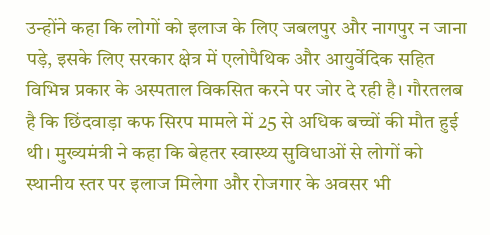उन्होंने कहा कि लोगों को इलाज के लिए जबलपुर और नागपुर न जाना पड़े, इसके लिए सरकार क्षेत्र में एलोपैथिक और आयुर्वेदिक सहित विभिन्न प्रकार के अस्पताल विकसित करने पर जोर दे रही है। गौरतलब है कि छिंदवाड़ा कफ सिरप मामले में 25 से अधिक बच्चों की मौत हुई थी। मुख्यमंत्री ने कहा कि बेहतर स्वास्थ्य सुविधाओं से लोगों को स्थानीय स्तर पर इलाज मिलेगा और रोजगार के अवसर भी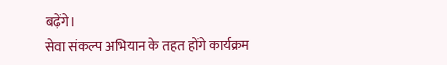बढ़ेंगे।
सेवा संकल्प अभियान के तहत होंगे कार्यक्रम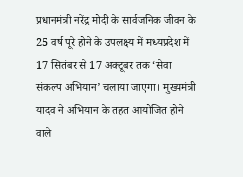प्रधानमंत्री नरेंद्र मोदी के सार्वजनिक जीवन के 25 वर्ष पूरे होने के उपलक्ष्य में मध्यप्रदेश में 17 सितंबर से 17 अक्टूबर तक ‘सेवा संकल्प अभियान’ चलाया जाएगा। मुख्यमंत्री यादव ने अभियान के तहत आयोजित होने वाले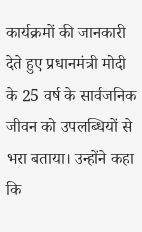कार्यक्रमों की जानकारी देते हुए प्रधानमंत्री मोदी के 25 वर्ष के सार्वजनिक जीवन को उपलब्धियों से भरा बताया। उन्होंने कहा कि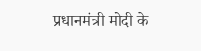प्रधानमंत्री मोदी के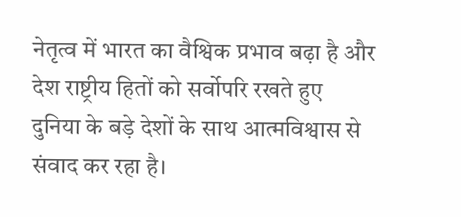नेतृत्व में भारत का वैश्विक प्रभाव बढ़ा है और देश राष्ट्रीय हितों को सर्वोपरि रखते हुए दुनिया के बड़े देशों के साथ आत्मविश्वास से संवाद कर रहा है।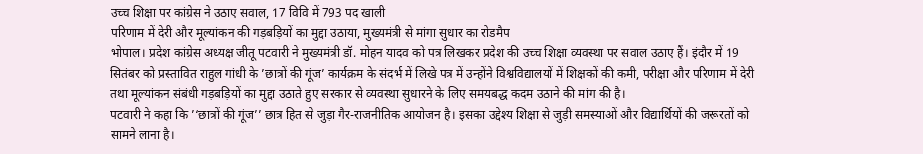उच्च शिक्षा पर कांग्रेस ने उठाए सवाल, 17 विवि में 793 पद खाली
परिणाम में देरी और मूल्यांकन की गड़बड़ियों का मुद्दा उठाया, मुख्यमंत्री से मांगा सुधार का रोडमैप
भोपाल। प्रदेश कांग्रेस अध्यक्ष जीतू पटवारी ने मुख्यमंत्री डॉ. मोहन यादव को पत्र लिखकर प्रदेश की उच्च शिक्षा व्यवस्था पर सवाल उठाए हैं। इंदौर में 19 सितंबर को प्रस्तावित राहुल गांधी के ’छात्रों की गूंज’ कार्यक्रम के संदर्भ में लिखे पत्र में उन्होंने विश्वविद्यालयों में शिक्षकों की कमी, परीक्षा और परिणाम में देरी तथा मूल्यांकन संबंधी गड़बड़ियों का मुद्दा उठाते हुए सरकार से व्यवस्था सुधारने के लिए समयबद्ध कदम उठाने की मांग की है।
पटवारी ने कहा कि ’‘छात्रों की गूंज’’ छात्र हित से जुड़ा गैर-राजनीतिक आयोजन है। इसका उद्देश्य शिक्षा से जुड़ी समस्याओं और विद्यार्थियों की जरूरतों को सामने लाना है।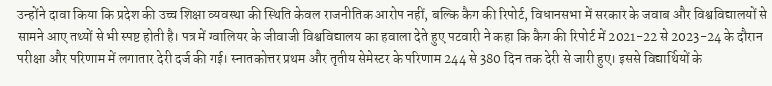उन्होंने दावा किया कि प्रदेश की उच्च शिक्षा व्यवस्था की स्थिति केवल राजनीतिक आरोप नहीं, बल्कि कैग की रिपोर्ट, विधानसभा में सरकार के जवाब और विश्वविद्यालयों से सामने आए तथ्यों से भी स्पष्ट होती है। पत्र में ग्वालियर के जीवाजी विश्वविद्यालय का हवाला देते हुए पटवारी ने कहा कि कैग की रिपोर्ट में 2021-22 से 2023-24 के दौरान परीक्षा और परिणाम में लगातार देरी दर्ज की गई। स्नातकोत्तर प्रथम और तृतीय सेमेस्टर के परिणाम 244 से 380 दिन तक देरी से जारी हुए। इससे विद्यार्थियों के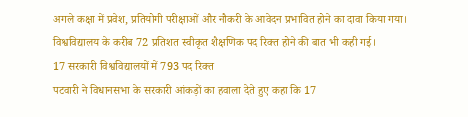अगले कक्षा में प्रवेश, प्रतियोगी परीक्षाओं और नौकरी के आवेदन प्रभावित होने का दावा किया गया। विश्वविद्यालय के करीब 72 प्रतिशत स्वीकृत शैक्षणिक पद रिक्त होने की बात भी कही गई।
17 सरकारी विश्वविद्यालयों में 793 पद रिक्त
पटवारी ने विधानसभा के सरकारी आंकड़ों का हवाला देते हुए कहा कि 17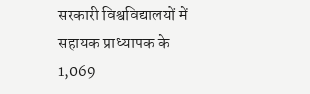सरकारी विश्वविद्यालयों में सहायक प्राध्यापक के 1,069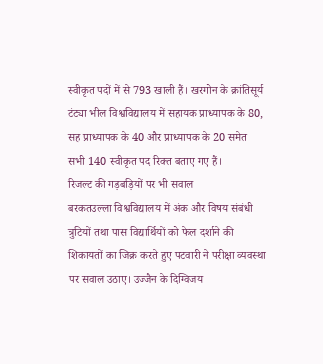स्वीकृत पदों में से 793 खाली हैं। खरगोन के क्रांतिसूर्य टंट्या भील विश्वविद्यालय में सहायक प्राध्यापक के 80, सह प्राध्यापक के 40 और प्राध्यापक के 20 समेत सभी 140 स्वीकृत पद रिक्त बताए गए हैं।
रिजल्ट की गड़बड़ियों पर भी सवाल
बरकतउल्ला विश्वविद्यालय में अंक और विषय संबंधी त्रुटियों तथा पास विद्यार्थियों को फेल दर्शाने की शिकायतों का जिक्र करते हुए पटवारी ने परीक्षा व्यवस्था पर सवाल उठाए। उज्जैन के दिग्विजय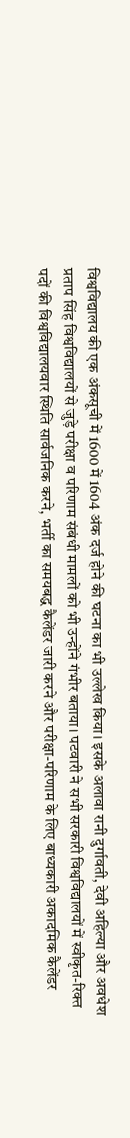विश्वविद्यालय की एक अंकसूची में 1600 में 1604 अंक दर्ज होने की घटना का भी उल्लेख किया। इसके अलावा रानी दुर्गावती, देवी अहिल्या और अवधेश प्रताप सिंह विश्वविद्यालयों से जुड़े परीक्षा व परिणाम संबंधी मामलों को भी उन्होंने गंभीर बताया। पटवारी ने सभी सरकारी विश्वविद्यालयों में स्वीकृत-रिक्त पदों की विश्वविद्यालयवार स्थिति सार्वजनिक करने, भर्ती का समयबद्ध कैलेंडर जारी करने और परीक्षा-परिणाम के लिए बाध्यकारी अकादमिक कैलेंडर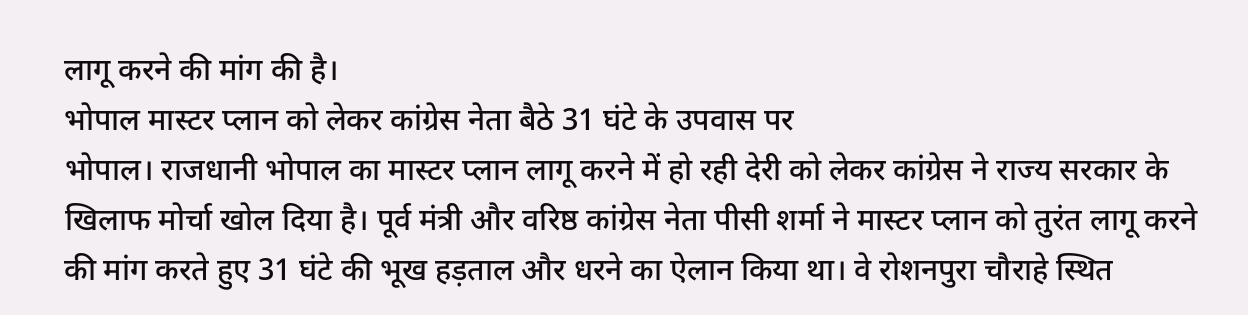लागू करने की मांग की है।
भोपाल मास्टर प्लान को लेकर कांग्रेस नेता बैठे 31 घंटे के उपवास पर
भोपाल। राजधानी भोपाल का मास्टर प्लान लागू करने में हो रही देरी को लेकर कांग्रेस ने राज्य सरकार के खिलाफ मोर्चा खोल दिया है। पूर्व मंत्री और वरिष्ठ कांग्रेस नेता पीसी शर्मा ने मास्टर प्लान को तुरंत लागू करने की मांग करते हुए 31 घंटे की भूख हड़ताल और धरने का ऐलान किया था। वे रोशनपुरा चौराहे स्थित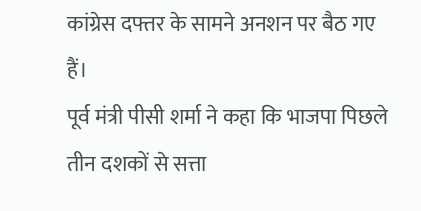कांग्रेस दफ्तर के सामने अनशन पर बैठ गए हैं।
पूर्व मंत्री पीसी शर्मा ने कहा कि भाजपा पिछले तीन दशकों से सत्ता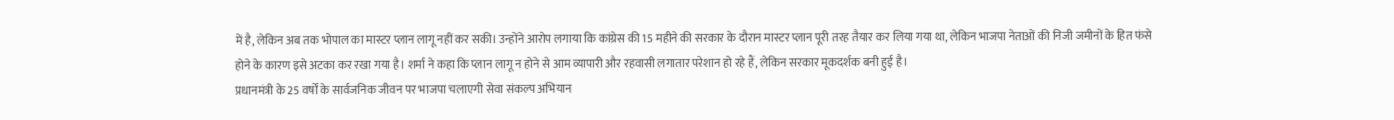में है, लेकिन अब तक भोपाल का मास्टर प्लान लागू नहीं कर सकी। उन्होंने आरोप लगाया कि कांग्रेस की 15 महीने की सरकार के दौरान मास्टर प्लान पूरी तरह तैयार कर लिया गया था, लेकिन भाजपा नेताओं की निजी जमीनों के हित फंसे होने के कारण इसे अटका कर रखा गया है। शर्मा ने कहा कि प्लान लागू न होने से आम व्यापारी और रहवासी लगातार परेशान हो रहे हैं, लेकिन सरकार मूकदर्शक बनी हुई है।
प्रधानमंत्री के 25 वर्षों के सार्वजनिक जीवन पर भाजपा चलाएगी सेवा संकल्प अभियान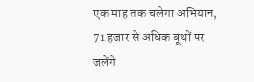एक माह तक चलेगा अभियान, 71 हजार से अधिक बूथों पर जलेंगे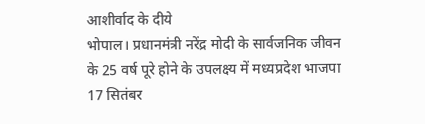आशीर्वाद के दीये
भोपाल। प्रधानमंत्री नरेंद्र मोदी के सार्वजनिक जीवन के 25 वर्ष पूरे होने के उपलक्ष्य में मध्यप्रदेश भाजपा 17 सितंबर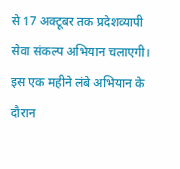से 17 अक्टूबर तक प्रदेशव्यापी सेवा संकल्प अभियान चलाएगी। इस एक महीने लंबे अभियान के दौरान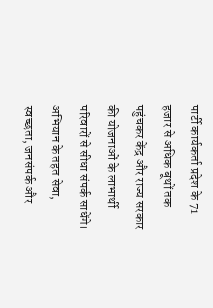पार्टी कार्यकर्ता प्रदेश के 71 हजार से अधिक बूथों तक पहुंचकर केंद्र और राज्य सरकार की योजनाओं के लाभार्थी परिवारों से सीधा संपर्क साधेंगे। अभियान के तहत सेवा, स्वच्छता, जनसंपर्क और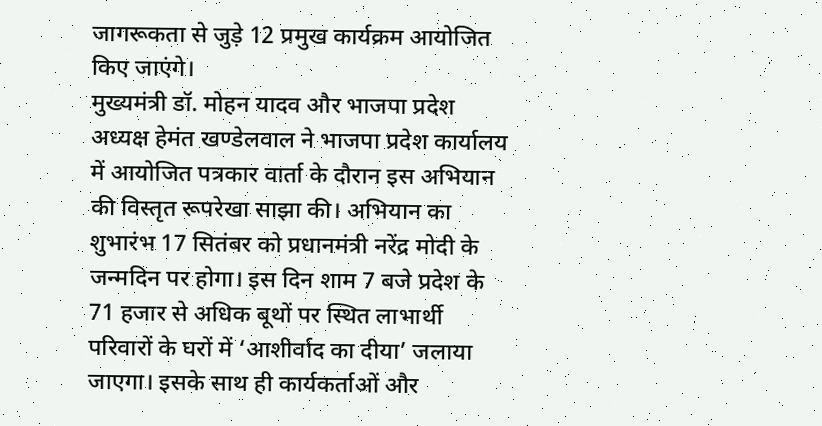जागरूकता से जुड़े 12 प्रमुख कार्यक्रम आयोजित किए जाएंगे।
मुख्यमंत्री डॉ. मोहन यादव और भाजपा प्रदेश अध्यक्ष हेमंत खण्डेलवाल ने भाजपा प्रदेश कार्यालय में आयोजित पत्रकार वार्ता के दौरान इस अभियान की विस्तृत रूपरेखा साझा की। अभियान का शुभारंभ 17 सितंबर को प्रधानमंत्री नरेंद्र मोदी के जन्मदिन पर होगा। इस दिन शाम 7 बजे प्रदेश के 71 हजार से अधिक बूथों पर स्थित लाभार्थी परिवारों के घरों में ‘आशीर्वाद का दीया’ जलाया जाएगा। इसके साथ ही कार्यकर्ताओं और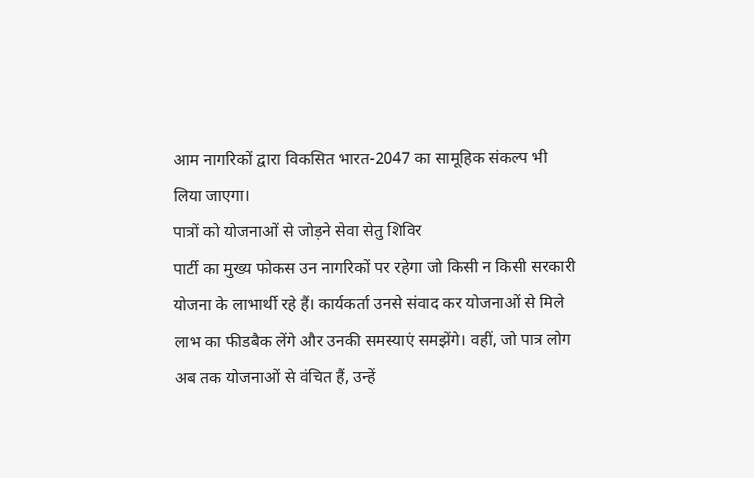आम नागरिकों द्वारा विकसित भारत-2047 का सामूहिक संकल्प भी लिया जाएगा।
पात्रों को योजनाओं से जोड़ने सेवा सेतु शिविर
पार्टी का मुख्य फोकस उन नागरिकों पर रहेगा जो किसी न किसी सरकारी योजना के लाभार्थी रहे हैं। कार्यकर्ता उनसे संवाद कर योजनाओं से मिले लाभ का फीडबैक लेंगे और उनकी समस्याएं समझेंगे। वहीं, जो पात्र लोग अब तक योजनाओं से वंचित हैं, उन्हें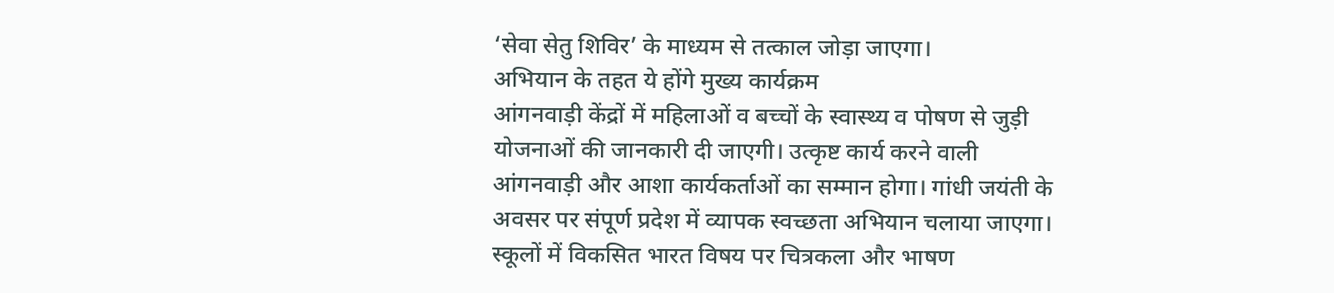‘सेवा सेतु शिविर’ के माध्यम से तत्काल जोड़ा जाएगा।
अभियान के तहत ये होंगे मुख्य कार्यक्रम
आंगनवाड़ी केंद्रों में महिलाओं व बच्चों के स्वास्थ्य व पोषण से जुड़ी योजनाओं की जानकारी दी जाएगी। उत्कृष्ट कार्य करने वाली आंगनवाड़ी और आशा कार्यकर्ताओं का सम्मान होगा। गांधी जयंती के अवसर पर संपूर्ण प्रदेश में व्यापक स्वच्छता अभियान चलाया जाएगा। स्कूलों में विकसित भारत विषय पर चित्रकला और भाषण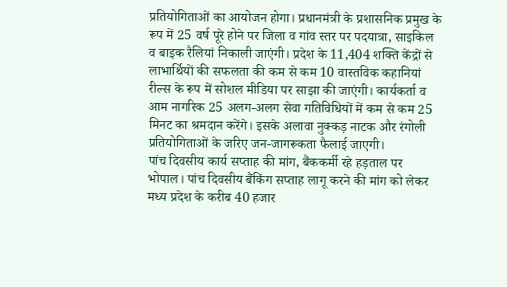प्रतियोगिताओं का आयोजन होगा। प्रधानमंत्री के प्रशासनिक प्रमुख के रूप में 25 वर्ष पूरे होने पर जिला व गांव स्तर पर पदयात्रा, साइकिल व बाइक रैलियां निकाली जाएंगी। प्रदेश के 11,404 शक्ति केंद्रों से लाभार्थियों की सफलता की कम से कम 10 वास्तविक कहानियां रील्स के रूप में सोशल मीडिया पर साझा की जाएंगी। कार्यकर्ता व आम नागरिक 25 अलग-अलग सेवा गतिविधियों में कम से कम 25 मिनट का श्रमदान करेंगे। इसके अलावा नुक्कड़ नाटक और रंगोली प्रतियोगिताओं के जरिए जन-जागरूकता फैलाई जाएगी।
पांच दिवसीय कार्य सप्ताह की मांग, बैंककर्मी रहे हड़ताल पर
भोपाल। पांच दिवसीय बैंकिंग सप्ताह लागू करने की मांग को लेकर मध्य प्रदेश के करीब 40 हजार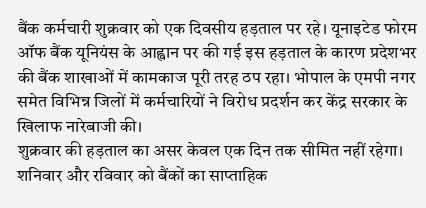बैंक कर्मचारी शुक्रवार को एक दिवसीय हड़ताल पर रहे। यूनाइटेड फोरम ऑफ बैंक यूनियंस के आह्वान पर की गई इस हड़ताल के कारण प्रदेशभर की बैंक शाखाओं में कामकाज पूरी तरह ठप रहा। भोपाल के एमपी नगर समेत विभिन्न जिलों में कर्मचारियों ने विरोध प्रदर्शन कर केंद्र सरकार के खिलाफ नारेबाजी की।
शुक्रवार की हड़ताल का असर केवल एक दिन तक सीमित नहीं रहेगा। शनिवार और रविवार को बैंकों का साप्ताहिक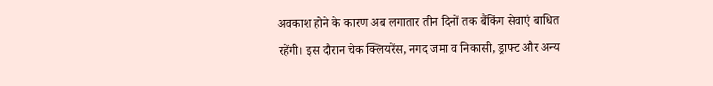अवकाश होने के कारण अब लगातार तीन दिनों तक बैंकिंग सेवाएं बाधित रहेंगी। इस दौरान चेक क्लियरेंस, नगद जमा व निकासी, ड्राफ्ट और अन्य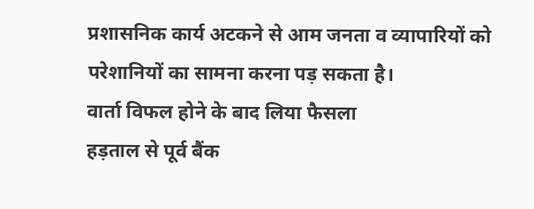प्रशासनिक कार्य अटकने से आम जनता व व्यापारियों को परेशानियों का सामना करना पड़ सकता है।
वार्ता विफल होने के बाद लिया फैसला
हड़ताल से पूर्व बैंक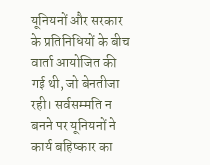यूनियनों और सरकार के प्रतिनिधियों के बीच वार्ता आयोजित की गई थी, जो बेनतीजा रही। सर्वसम्मति न बनने पर यूनियनों ने कार्य बहिष्कार का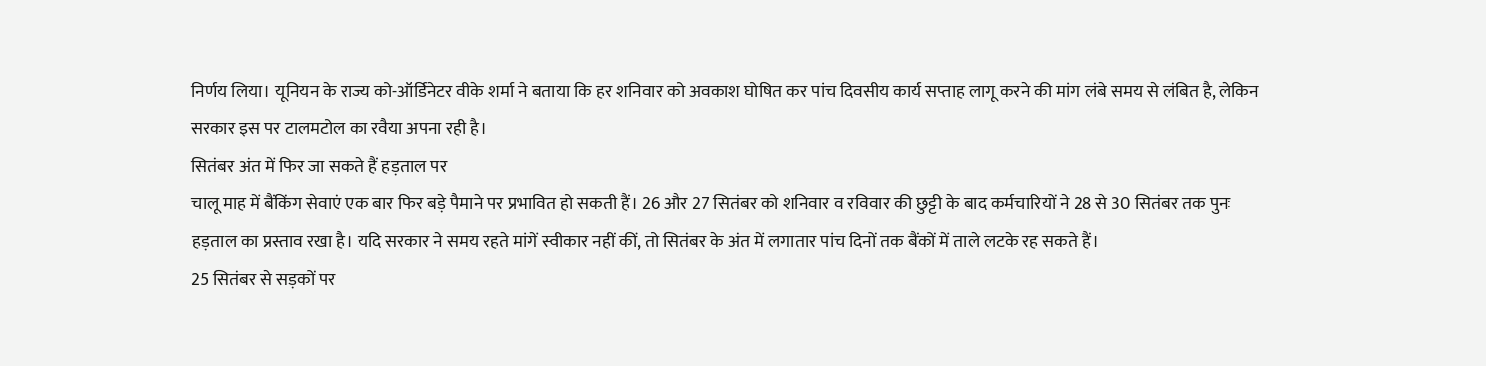निर्णय लिया। यूनियन के राज्य को-ऑर्डिनेटर वीके शर्मा ने बताया कि हर शनिवार को अवकाश घोषित कर पांच दिवसीय कार्य सप्ताह लागू करने की मांग लंबे समय से लंबित है, लेकिन सरकार इस पर टालमटोल का रवैया अपना रही है।
सितंबर अंत में फिर जा सकते हैं हड़ताल पर
चालू माह में बैंकिंग सेवाएं एक बार फिर बड़े पैमाने पर प्रभावित हो सकती हैं। 26 और 27 सितंबर को शनिवार व रविवार की छुट्टी के बाद कर्मचारियों ने 28 से 30 सितंबर तक पुनः हड़ताल का प्रस्ताव रखा है। यदि सरकार ने समय रहते मांगें स्वीकार नहीं कीं, तो सितंबर के अंत में लगातार पांच दिनों तक बैंकों में ताले लटके रह सकते हैं।
25 सितंबर से सड़कों पर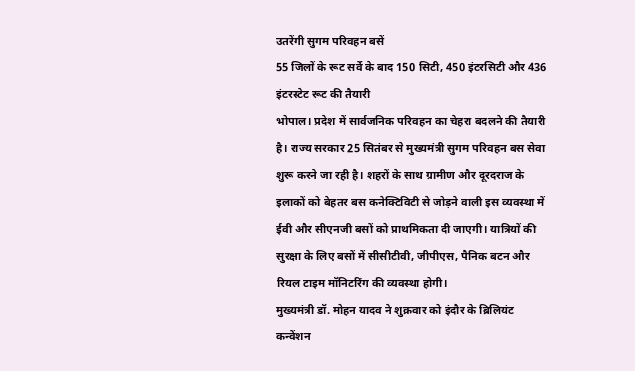उतरेंगी सुगम परिवहन बसें
55 जिलों के रूट सर्वे के बाद 150 सिटी, 450 इंटरसिटी और 436 इंटरस्टेट रूट की तैयारी
भोपाल। प्रदेश में सार्वजनिक परिवहन का चेहरा बदलने की तैयारी है। राज्य सरकार 25 सितंबर से मुख्यमंत्री सुगम परिवहन बस सेवा शुरू करने जा रही है। शहरों के साथ ग्रामीण और दूरदराज के इलाकों को बेहतर बस कनेक्टिविटी से जोड़ने वाली इस व्यवस्था में ईवी और सीएनजी बसों को प्राथमिकता दी जाएगी। यात्रियों की सुरक्षा के लिए बसों में सीसीटीवी, जीपीएस, पैनिक बटन और रियल टाइम मॉनिटरिंग की व्यवस्था होगी।
मुख्यमंत्री डॉ. मोहन यादव ने शुक्रवार को इंदौर के ब्रिलियंट कन्वेंशन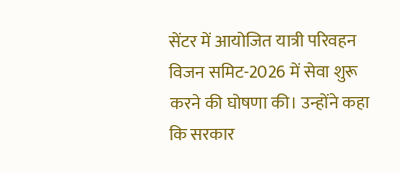सेंटर में आयोजित यात्री परिवहन विजन समिट-2026 में सेवा शुरू करने की घोषणा की। उन्होंने कहा कि सरकार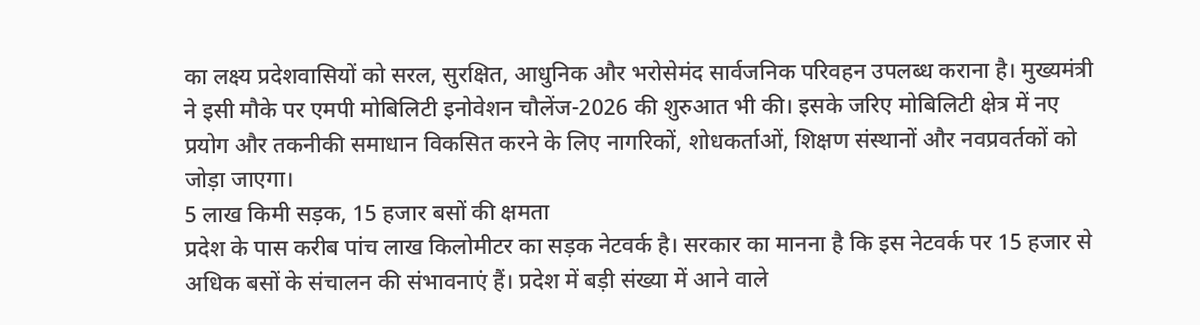का लक्ष्य प्रदेशवासियों को सरल, सुरक्षित, आधुनिक और भरोसेमंद सार्वजनिक परिवहन उपलब्ध कराना है। मुख्यमंत्री ने इसी मौके पर एमपी मोबिलिटी इनोवेशन चौलेंज-2026 की शुरुआत भी की। इसके जरिए मोबिलिटी क्षेत्र में नए प्रयोग और तकनीकी समाधान विकसित करने के लिए नागरिकों, शोधकर्ताओं, शिक्षण संस्थानों और नवप्रवर्तकों को जोड़ा जाएगा।
5 लाख किमी सड़क, 15 हजार बसों की क्षमता
प्रदेश के पास करीब पांच लाख किलोमीटर का सड़क नेटवर्क है। सरकार का मानना है कि इस नेटवर्क पर 15 हजार से अधिक बसों के संचालन की संभावनाएं हैं। प्रदेश में बड़ी संख्या में आने वाले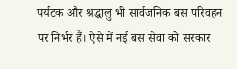पर्यटक और श्रद्धालु भी सार्वजनिक बस परिवहन पर निर्भर हैं। ऐसे में नई बस सेवा को सरकार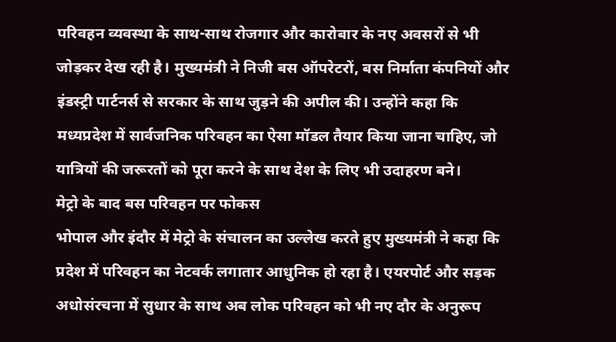परिवहन व्यवस्था के साथ-साथ रोजगार और कारोबार के नए अवसरों से भी जोड़कर देख रही है। मुख्यमंत्री ने निजी बस ऑपरेटरों, बस निर्माता कंपनियों और इंडस्ट्री पार्टनर्स से सरकार के साथ जुड़ने की अपील की। उन्होंने कहा कि मध्यप्रदेश में सार्वजनिक परिवहन का ऐसा मॉडल तैयार किया जाना चाहिए, जो यात्रियों की जरूरतों को पूरा करने के साथ देश के लिए भी उदाहरण बने।
मेट्रो के बाद बस परिवहन पर फोकस
भोपाल और इंदौर में मेट्रो के संचालन का उल्लेख करते हुए मुख्यमंत्री ने कहा कि प्रदेश में परिवहन का नेटवर्क लगातार आधुनिक हो रहा है। एयरपोर्ट और सड़क अधोसंरचना में सुधार के साथ अब लोक परिवहन को भी नए दौर के अनुरूप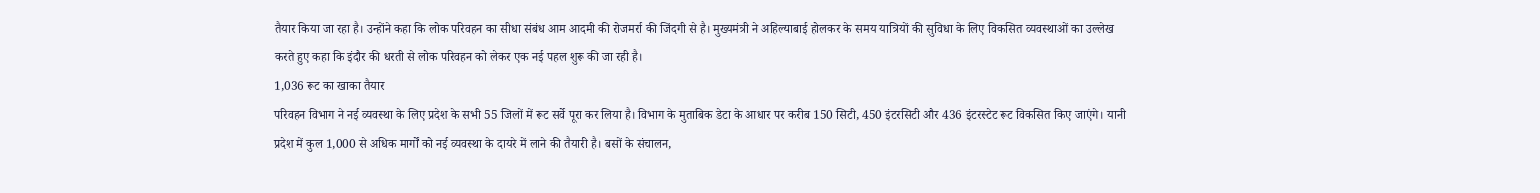तैयार किया जा रहा है। उन्होंने कहा कि लोक परिवहन का सीधा संबंध आम आदमी की रोजमर्रा की जिंदगी से है। मुख्यमंत्री ने अहिल्याबाई होलकर के समय यात्रियों की सुविधा के लिए विकसित व्यवस्थाओं का उल्लेख करते हुए कहा कि इंदौर की धरती से लोक परिवहन को लेकर एक नई पहल शुरू की जा रही है।
1,036 रूट का खाका तैयार
परिवहन विभाग ने नई व्यवस्था के लिए प्रदेश के सभी 55 जिलों में रूट सर्वे पूरा कर लिया है। विभाग के मुताबिक डेटा के आधार पर करीब 150 सिटी, 450 इंटरसिटी और 436 इंटरस्टेट रूट विकसित किए जाएंगे। यानी प्रदेश में कुल 1,000 से अधिक मार्गों को नई व्यवस्था के दायरे में लाने की तैयारी है। बसों के संचालन,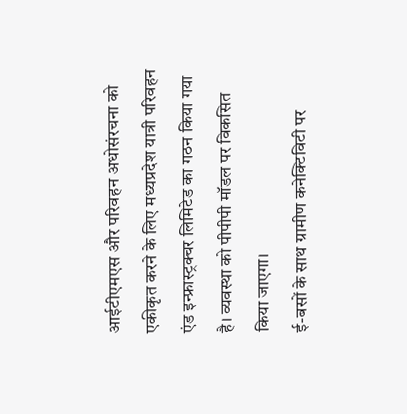आईटीएमएस और परिवहन अधोसंरचना को एकीकृत करने के लिए मध्यप्रदेश यात्री परिवहन एंड इन्फ्रास्ट्रक्चर लिमिटेड का गठन किया गया है। व्यवस्था को पीपीपी मॉडल पर विकसित किया जाएगा।
ई-बसों के साथ ग्रामीण कनेक्टिविटी पर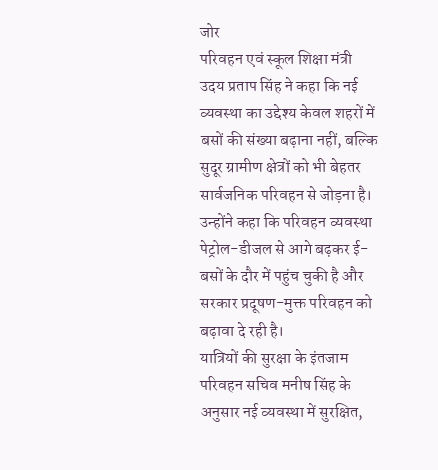जोर
परिवहन एवं स्कूल शिक्षा मंत्री उदय प्रताप सिंह ने कहा कि नई व्यवस्था का उद्देश्य केवल शहरों में बसों की संख्या बढ़ाना नहीं, बल्कि सुदूर ग्रामीण क्षेत्रों को भी बेहतर सार्वजनिक परिवहन से जोड़ना है। उन्होंने कहा कि परिवहन व्यवस्था पेट्रोल-डीजल से आगे बढ़कर ई-बसों के दौर में पहुंच चुकी है और सरकार प्रदूषण-मुक्त परिवहन को बढ़ावा दे रही है।
यात्रियों की सुरक्षा के इंतजाम
परिवहन सचिव मनीष सिंह के अनुसार नई व्यवस्था में सुरक्षित,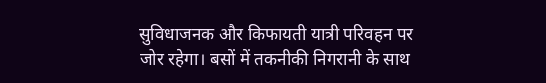सुविधाजनक और किफायती यात्री परिवहन पर जोर रहेगा। बसों में तकनीकी निगरानी के साथ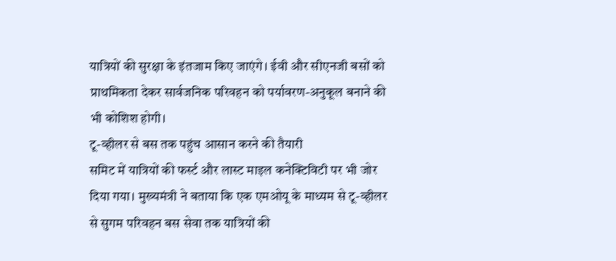यात्रियों की सुरक्षा के इंतजाम किए जाएंगे। ईवी और सीएनजी बसों को प्राथमिकता देकर सार्वजनिक परिवहन को पर्यावरण-अनुकूल बनाने की भी कोशिश होगी।
टू-व्हीलर से बस तक पहुंच आसान करने की तैयारी
समिट में यात्रियों की फर्स्ट और लास्ट माइल कनेक्टिविटी पर भी जोर दिया गया। मुख्यमंत्री ने बताया कि एक एमओयू के माध्यम से टू-व्हीलर से सुगम परिवहन बस सेवा तक यात्रियों की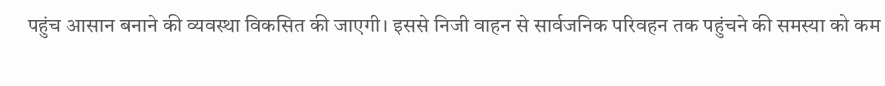पहुंच आसान बनाने की व्यवस्था विकसित की जाएगी। इससे निजी वाहन से सार्वजनिक परिवहन तक पहुंचने की समस्या को कम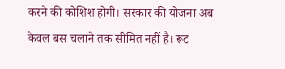करने की कोशिश होगी। सरकार की योजना अब केवल बस चलाने तक सीमित नहीं है। रूट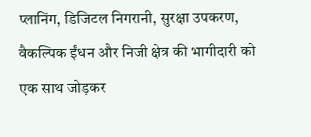प्लानिंग, डिजिटल निगरानी, सुरक्षा उपकरण, वैकल्पिक ईंधन और निजी क्षेत्र की भागीदारी को एक साथ जोड़कर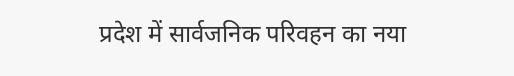प्रदेश में सार्वजनिक परिवहन का नया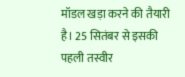मॉडल खड़ा करने की तैयारी है। 25 सितंबर से इसकी पहली तस्वीर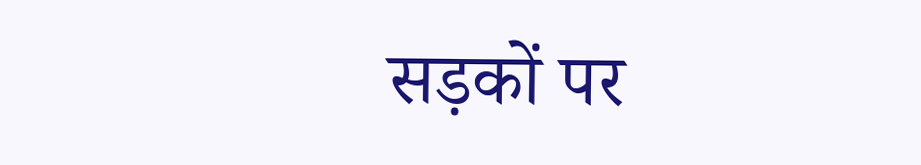सड़कों पर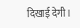दिखाई देगी।